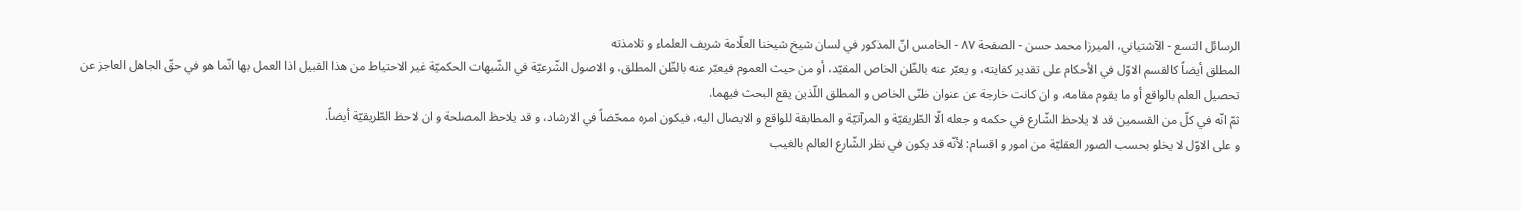الرسائل التسع - الآشتياني، الميرزا محمد حسن - الصفحة ٨٧ - الخامس انّ المذكور في لسان شيخ شيخنا العلّامة شريف العلماء و تلامذته
المطلق أيضاً كالقسم الاوّل في الأحكام على تقدير كفايته، و يعبّر عنه بالظّن الخاص المقيّد، أو من حيث العموم فيعبّر عنه بالظّن المطلق، و الاصول الشّرعيّة في الشّبهات الحكميّة غير الاحتياط من هذا القبيل اذا العمل بها انّما هو في حقّ الجاهل العاجز عن تحصيل العلم بالواقع أو ما يقوم مقامه، و ان كانت خارجة عن عنوان ظنّى الخاص و المطلق اللّذين يقع البحث فيهما.
ثمّ انّه في كلّ من القسمين قد لا يلاحظ الشّارع في حكمه و جعله الّا الطّريقيّة و المرآتيّة و المطابقة للواقع و الايصال اليه، فيكون امره ممحّضاً في الارشاد، و قد يلاحظ المصلحة و ان لاحظ الطّريقيّة أيضاً.
و على الاوّل لا يخلو بحسب الصور العقليّة من امور و اقسام: لأنّه قد يكون في نظر الشّارع العالم بالغيب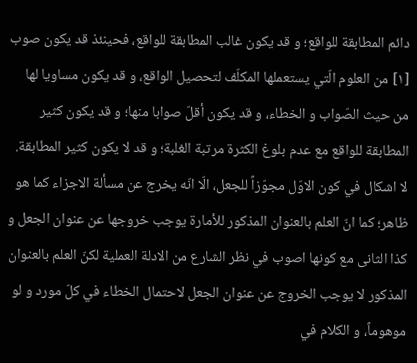دائم المطابقة للواقع؛ و قد يكون غالب المطابقة للواقع، فحينئذ قد يكون صوب [١] من العلوم الّتي يستعملها المكلّف لتحصيل الواقع، و قد يكون مساويا لها من حيث الصّواب و الخطاء، و قد يكون أقلّ صوابا منها؛ و قد يكون كثير المطابقة للواقع مع عدم بلوغ الكثرة مرتبة الغلبة؛ و قد لا يكون كثير المطابقة.
لا اشكال في كون الاوّل مجوّزاً للجعل، الّا انّه يخرج عن مسألة الاجزاء كما هو ظاهر؛ كما انّ العلم بالعنوان المذكور للأمارة يوجب خروجها عن عنوان الجعل و كذا الثانى مع كونها اصوب في نظر الشارع من الادلة العملية لكنّ العلم بالعنوان المذكور لا يوجب الخروج عن عنوان الجعل لاحتمال الخطاء في كلّ مورد و لو موهوماً، و الكلام في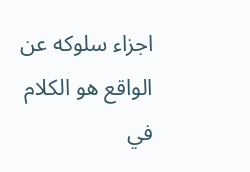اجزاء سلوكه عن الواقع هو الكلام في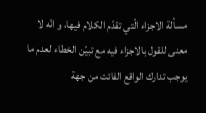مسألة الاجزاء الّتي تقدّم الكلام فيها، و انّه لا معنى للقول بالاجزاء فيه مع تبيّن الخطاء لعدم ما يوجب تدارك الواقع الفائت من جهة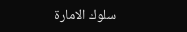سلوك الامارة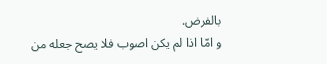بالفرض.
و امّا اذا لم يكن اصوب فلا يصح جعله من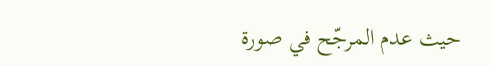حيث عدم المرجّح في صورة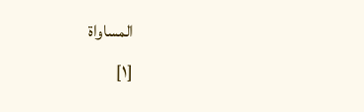المساواة
[١]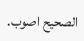الصحيح اصوب.